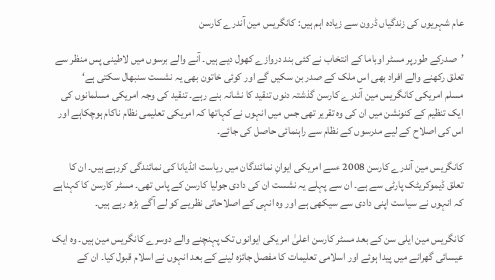عام شہریوں کی زندگیاں ڈرون سے زیادہ اہم ہیں: کانگریس مین آندرے کارسن

’صدرکے طورپر مسٹر اوباما کے انتخاب نے کئی بند دروازے کھول دیے ہیں۔ آنے والے برسوں میں لاطینی پس منظر سے تعلق رکھنے والے افراد بھی اس ملک کے صدر بن سکیں گے اور کوئی خاتون بھی یہ نشست سنبھال سکتی ہے‘
مسلم امریکی کانگریس مین آندرے کارسن گذشتہ دنوں تنقید کا نشانہ بنے رہے۔ تنقید کی وجہ امریکی مسلمانوں کی ایک تنظیم کے کنونشن میں ان کی وہ تقریر تھی جس میں انہوں نے کہاتھا کہ امریکی تعلیمی نظام ناکام ہوچکاہے اور اس کی اصلاح کے لیے مدرسوں کے نظام سے راہنمائی حاصل کی جائے۔

کانگریس مین آندرے کارسن 2008 ءسے امریکی ایوانِ نمائندگان میں ریاست انڈیانا کی نمائندگی کررہے ہیں۔ ان کا تعلق ڈیموکریٹک پارٹی سے ہے۔ ان سے پہلے یہ نشست ان کی دادی جولیا کارسن کے پاس تھی۔ مسٹر کارسن کا کہناہے کہ انہوں نے سیاست اپنی دادی سے سیکھی ہے اور وہ انہی کے اصلاحاتی نظریے کو لے آگے بڑھ رہے ہیں۔

کانگریس مین ایلی سن کے بعد مسٹر کارسن اعلیٰ امریکی ایوانوں تک پہنچنے والے دوسرے کانگریس مین ہیں۔ وہ ایک عیسائی گھرانے میں پیدا ہوئے اور اسلامی تعلیمات کا مفصل جائزہ لینے کے بعد انہوں نے اسلام قبول کیا۔ ان کے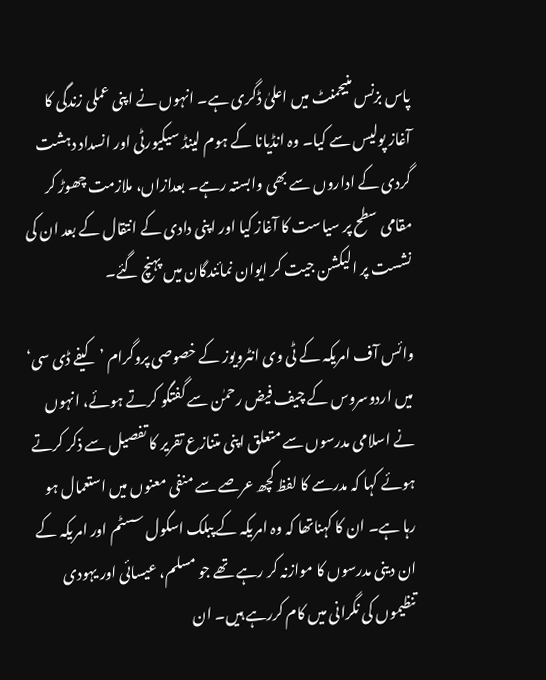پاس بزنس منیجمنٹ میں اعلیٰ ڈگری ہے۔ انہوں نے اپنی عملی زندگی کا آغاز پولیس سے کیا۔ وہ انڈیانا کے ہوم لینڈ سیکیورٹی اور انسداد دہشت گردی کے اداروں سے بھی وابستہ رہے۔ بعدازاں، ملازمت چھوڑ کر مقامی سطح پر سیاست کا آغاز کیا اور اپنی دادی کے انتقال کے بعد ان کی نشست پر الیکشن جیت کر ایوان نمائندگان میں پہنچ گئے۔

وائس آف امریکہ کے ٹی وی انٹرویوز کے خصوصی پروگرام ’کیفے ڈی سی‘ میں اردوسروس کے چیف فیض رحمٰن سے گفتگو کرتے ہوئے، انہوں نے اسلامی مدرسوں سے متعلق اپنی متنازع تقریر کا تفصیل سے ذکر کرتے ہوئے کہا کہ مدرسے کا لفظ کچھ عرصے سے منفی معنوں میں استعمال ہو رہا ہے۔ ان کا کہناتھا کہ وہ امریکہ کے پبلک اسکول سسٹم اور امریکہ کے ان دینی مدرسوں کا موازنہ کر رہے تھے جو مسلم، عیسائی اور یہودی تنظیموں کی نگرانی میں کام کررہے ہیں۔ ان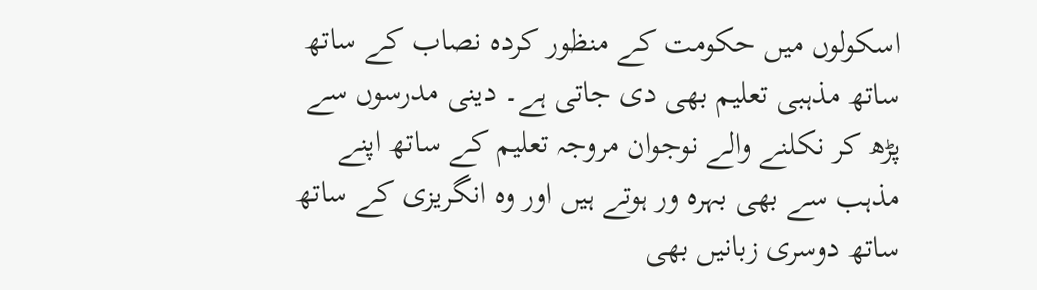اسکولوں میں حکومت کے منظور کردہ نصاب کے ساتھ ساتھ مذہبی تعلیم بھی دی جاتی ہے۔ دینی مدرسوں سے پڑھ کر نکلنے والے نوجوان مروجہ تعلیم کے ساتھ اپنے مذہب سے بھی بہرہ ور ہوتے ہیں اور وہ انگریزی کے ساتھ ساتھ دوسری زبانیں بھی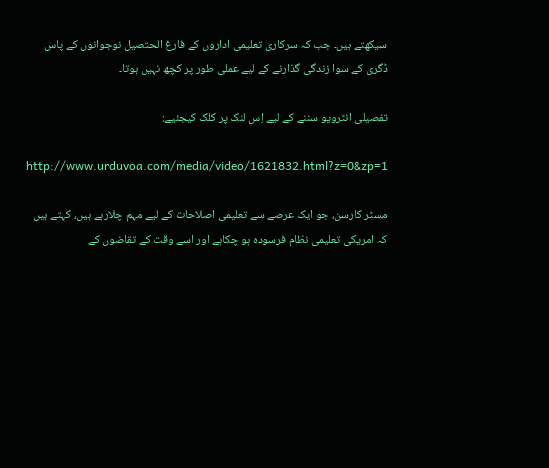سیکھتے ہیں۔ جب کہ سرکاری تعلیمی اداروں کے فارغ الحتصیل نوجوانوں کے پاس ڈگری کے سوا زندگی گذارنے کے لیے عملی طور پر کچھ نہیں ہوتا۔

تفصیلی انٹرویو سننے کے لیے اِس لنک پر کلک کیجئیے:

http://www.urduvoa.com/media/video/1621832.html?z=0&zp=1

مسٹر کارسن، جو ایک عرصے سے تعلیمی اصلاحات کے لیے مہم چلارہے ہیں، کہتے ہیں کہ امریکی تعلیمی نظام فرسودہ ہو چکاہے اور اسے وقت کے تقاضوں کے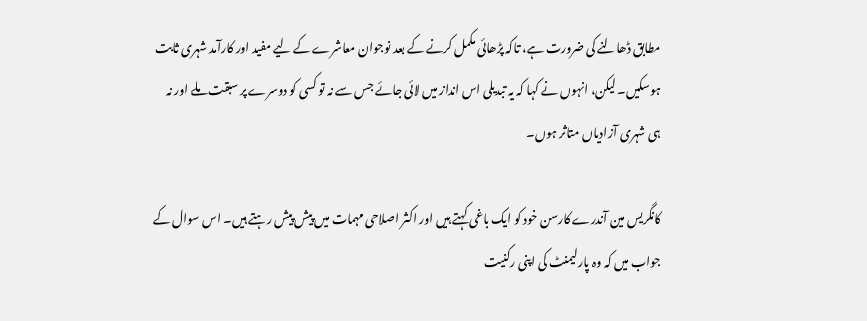مطابق ڈھالنے کی ضرورت ہے، تاکہ پڑھائی مکمل کرنے کے بعد نوجوان معاشرے کے لیے مفید اور کارآمد شہری ثابت ہوسکیں۔ لیکن، انہوں نے کہا کہ یہ تبدیلی اس انداز میں لائی جائے جس سے نہ تو کسی کو دوسرے پر سبقت ملے اور نہ ہی شہری آزادیاں متاثر ہوں۔

کانگریس مین آندرے کارسن خود کو ایک باغی کہتے ہیں اور اکثر اصلاحی مہمات میں پیش پیش رہتے ہیں۔ اس سوال کے جواب میں کہ وہ پارلیمنٹ کی اپنی رکنیت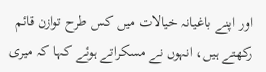اور اپنے باغیانہ خیالات میں کس طرح توازن قائم رکھتے ہیں، انہوں نے مسکراتے ہوئے کہا کہ میری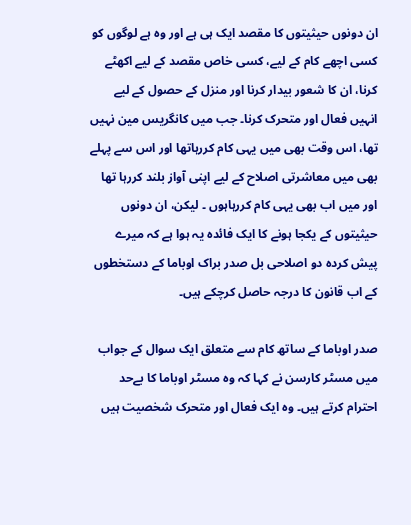ان دونوں حیثیتوں کا مقصد ایک ہی ہے اور وہ ہے لوگوں کو کسی اچھے کام کے لیے، کسی خاص مقصد کے لیے اکھٹے کرنا، ان کا شعور بیدار کرنا اور منزل کے حصول کے لیے انہیں فعال اور متحرک کرنا۔ جب میں کانگریس مین نہیں تھا، اس وقت بھی میں یہی کام کررہاتھا اور اس سے پہلے بھی میں معاشرتی اصلاح کے لیے اپنی آواز بلند کررہا تھا اور میں اب بھی یہی کام کررہاہوں ۔ لیکن، ان دونوں حیثیتوں کے یکجا ہونے کا ایک فائدہ یہ ہوا ہے کہ میرے پیش کردہ دو اصلاحی بل صدر براک اوباما کے دستخطوں کے اب قانون کا درجہ حاصل کرچکے ہیں۔

صدر اوباما کے ساتھ کام سے متعلق ایک سوال کے جواب میں مسٹر کارسن نے کہا کہ وہ مسٹر اوباما کا بےحد احترام کرتے ہیں۔ وہ ایک فعال اور متحرک شخصیت ہیں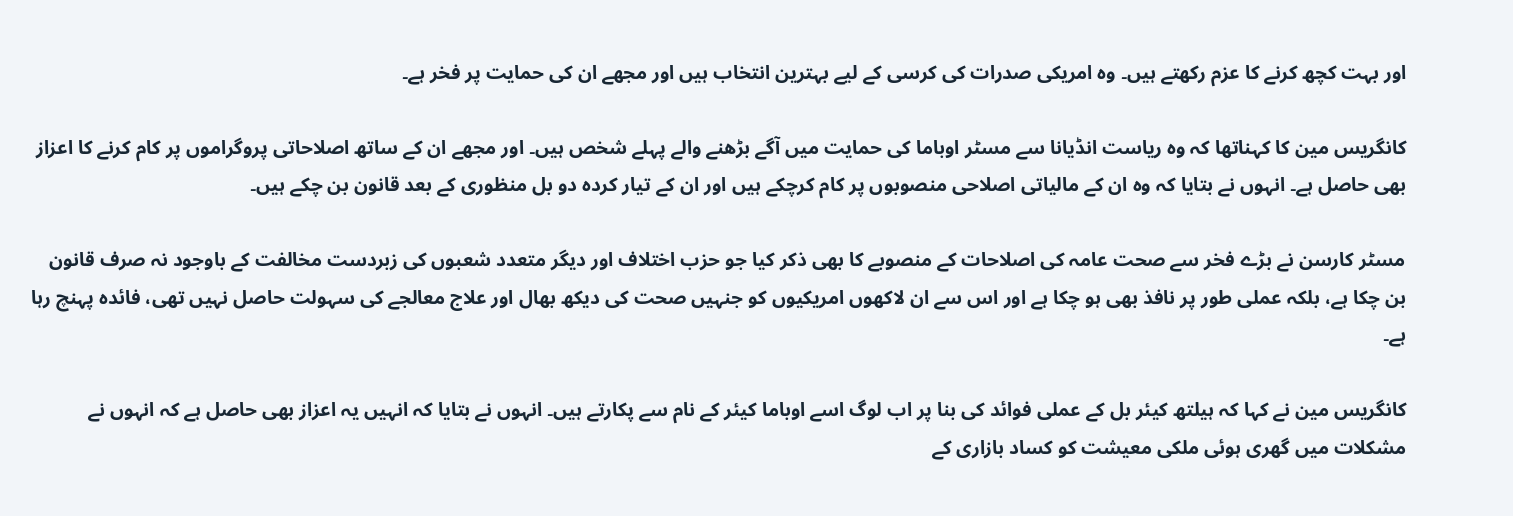اور بہت کچھ کرنے کا عزم رکھتے ہیں۔ وہ امریکی صدرات کی کرسی کے لیے بہترین انتخاب ہیں اور مجھے ان کی حمایت پر فخر ہے۔

کانگریس مین کا کہناتھا کہ وہ ریاست انڈیانا سے مسٹر اوباما کی حمایت میں آگے بڑھنے والے پہلے شخص ہیں۔ اور مجھے ان کے ساتھ اصلاحاتی پروگراموں پر کام کرنے کا اعزاز بھی حاصل ہے۔ انہوں نے بتایا کہ وہ ان کے مالیاتی اصلاحی منصوبوں پر کام کرچکے ہیں اور ان کے تیار کردہ دو بل منظوری کے بعد قانون بن چکے ہیں۔

مسٹر کارسن نے بڑے فخر سے صحت عامہ کی اصلاحات کے منصوبے کا بھی ذکر کیا جو حزب اختلاف اور دیگر متعدد شعبوں کی زبردست مخالفت کے باوجود نہ صرف قانون بن چکا ہے، بلکہ عملی طور پر نافذ بھی ہو چکا ہے اور اس سے ان لاکھوں امریکیوں کو جنہیں صحت کی دیکھ بھال اور علاج معالجے کی سہولت حاصل نہیں تھی، فائدہ پہنچ رہا ہے۔

کانگریس مین نے کہا کہ ہیلتھ کیئر بل کے عملی فوائد کی بنا پر اب لوگ اسے اوباما کیئر کے نام سے پکارتے ہیں۔ انہوں نے بتایا کہ انہیں یہ اعزاز بھی حاصل ہے کہ انہوں نے مشکلات میں گھری ہوئی ملکی معیشت کو کساد بازاری کے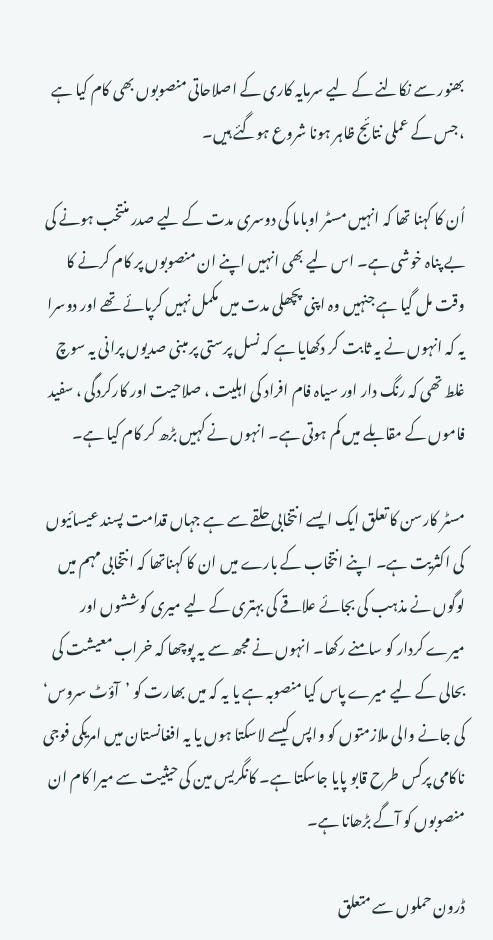بھنور سے نکالنے کے لیے سرمایہ کاری کے اصلاحاتی منصوبوں بھی کام کیا ہے ، جس کے عملی نتائج ظاہر ہونا شروع ہوگئے ہیں۔

اُن کا کہنا تھا کہ انہیں مسٹر اوباما کی دوسری مدت کے لیے صدر منتخب ہونے کی بے پناہ خوشی ہے۔ اس لیے بھی انہیں اپنے ان منصوبوں پر کام کرنے کا وقت مل گیا ہے جنہیں وہ اپنی پچھلی مدت میں مکمل نہیں کرپائے تھے اور دوسرا یہ کہ انہوں نے یہ ثابت کر دکھایا ہے کہ نسل پرستی پر مبنی صدیوں پرانی یہ سوچ غلط تھی کہ رنگ دار اور سیاہ فام افراد کی اہلیت ، صلاحیت اور کارکردگی ، سفید فاموں کے مقابلے میں کم ہوتی ہے۔ انہوں نے کہیں بڑھ کر کام کیا ہے۔

مسٹر کارسن کا تعلق ایک ایسے انتخابی حلقے سے ہے جہاں قدامت پسند عیسائیوں کی اکثریت ہے۔ اپنے انتخاب کے بارے میں ان کا کہناتھا کہ انتخابی مہم میں لوگوں نے مذہب کی بجائے علاقے کی بہتری کے لیے میری کوششوں اور میرے کردار کو سامنے رکھا۔ انہوں نے مجھ سے یہ پوچھا کہ خراب معیشت کی بحالی کے لیے میرے پاس کیا منصوبہ ہے یا یہ کہ میں بھارت کو ’آؤٹ سروس‘ کی جانے والی ملازمتوں کو واپس کیسے لاسکتا ہوں یا یہ افغانستان میں امریکی فوجی ناکامی پرکس طرح قابو پایا جاسکتا ہے۔ کانگریس مین کی حیثیت سے میرا کام ان منصوبوں کو آگے بڑھانا ہے۔

ڈرون حملوں سے متعلق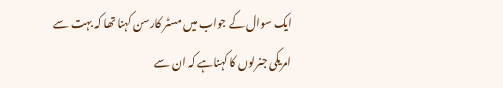ایک سوال کے جواب میں مسٹر کارسن کہنا تھا کہ بہت سے امریکی جنرلوں کا کہناہے کہ ان سے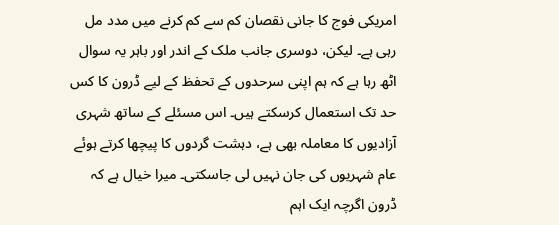امریکی فوج کا جانی نقصان کم سے کم کرنے میں مدد مل رہی ہے۔ لیکن، دوسری جانب ملک کے اندر اور باہر یہ سوال اٹھ رہا ہے کہ ہم اپنی سرحدوں کے تحفظ کے لیے ڈرون کا کس حد تک استعمال کرسکتے ہیں۔ اس مسئلے کے ساتھ شہری آزادیوں کا معاملہ بھی ہے، دہشت گردوں کا پیچھا کرتے ہوئے عام شہریوں کی جان نہیں لی جاسکتی۔ میرا خیال ہے کہ ڈرون اگرچہ ایک اہم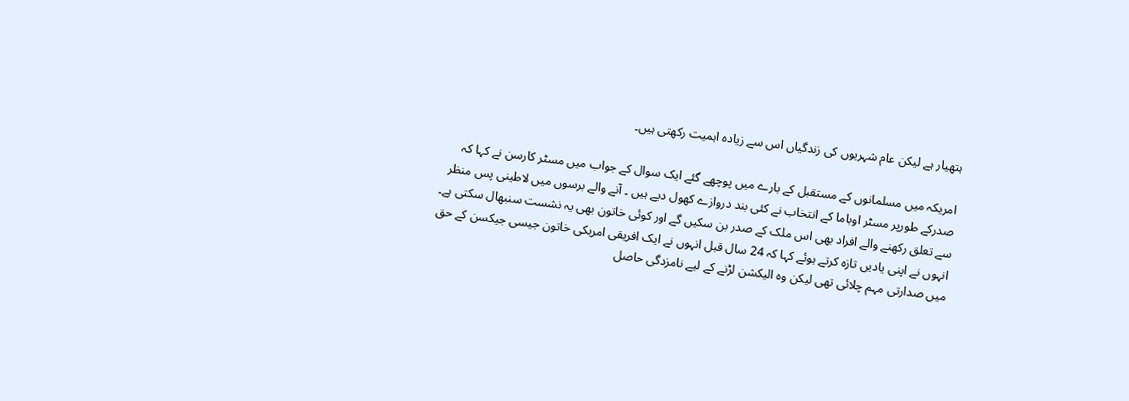ہتھیار ہے لیکن عام شہریوں کی زندگیاں اس سے زیادہ اہمیت رکھتی ہیں۔

امریکہ میں مسلمانوں کے مستقبل کے بارے میں پوچھے گئے ایک سوال کے جواب میں مسٹر کارسن نے کہا کہ صدرکے طورپر مسٹر اوباما کے انتخاب نے کئی بند دروازے کھول دیے ہیں ۔ آنے والے برسوں میں لاطینی پس منظر سے تعلق رکھنے والے افراد بھی اس ملک کے صدر بن سکیں گے اور کوئی خاتون بھی یہ نشست سنبھال سکتی ہے۔ انہوں نے اپنی یادیں تازہ کرتے ہوئے کہا کہ 24 سال قبل انہوں نے ایک افریقی امریکی خاتون جیسی جیکسن کے حق میں صدارتی مہم چلائی تھی لیکن وہ الیکشن لڑنے کے لیے نامزدگی حاصل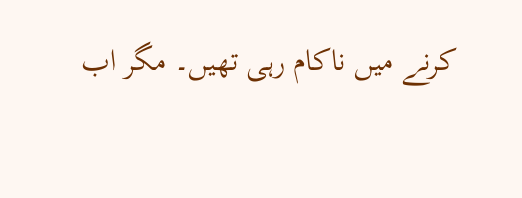کرنے میں ناکام رہی تھیں۔ مگر اب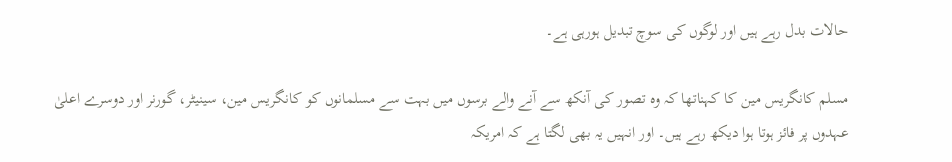حالات بدل رہے ہیں اور لوگوں کی سوچ تبدیل ہورہی ہے۔

مسلم کانگریس مین کا کہناتھا کہ وہ تصور کی آنکھ سے آنے والے برسوں میں بہت سے مسلمانوں کو کانگریس مین، سینیٹر، گورنر اور دوسرے اعلیٰ عہدوں پر فائز ہوتا ہوا دیکھ رہے ہیں۔ اور انہیں یہ بھی لگتا ہے کہ امریکہ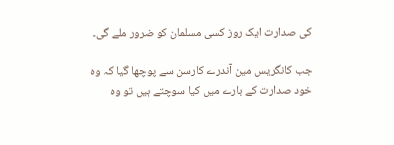کی صدارت ایک روز کسی مسلمان کو ضرور ملے گی۔

جب کانگریس مین آندرے کارسن سے پوچھا گیا کہ وہ خود صدارت کے بارے میں کیا سوچتے ہیں تو وہ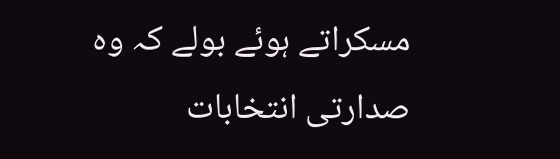مسکراتے ہوئے بولے کہ وہ صدارتی انتخابات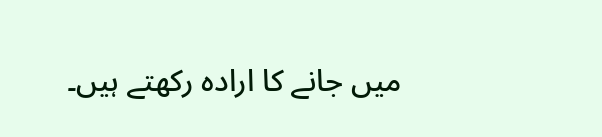میں جانے کا ارادہ رکھتے ہیں۔